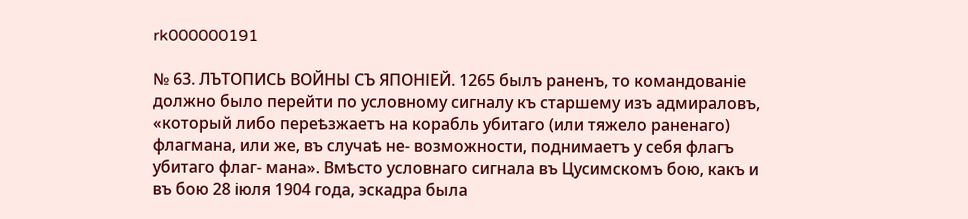rk000000191

№ 63. ЛЪТОПИСЬ ВОЙНЫ СЪ ЯПОНІЕЙ. 1265 былъ раненъ, то командованіе должно было перейти по условному сигналу къ старшему изъ адмираловъ, «который либо переѣзжаетъ на корабль убитаго (или тяжело раненаго) флагмана, или же, въ случаѣ не- возможности, поднимаетъ у себя флагъ убитаго флаг- мана». Вмѣсто условнаго сигнала въ Цусимскомъ бою, какъ и въ бою 28 іюля 1904 года, эскадра была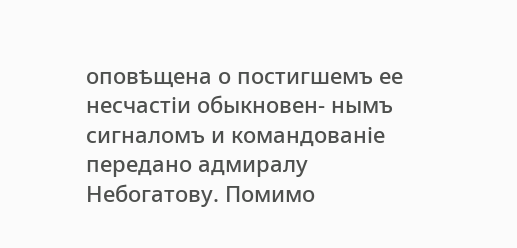оповѣщена о постигшемъ ее несчастіи обыкновен- нымъ сигналомъ и командованіе передано адмиралу Небогатову. Помимо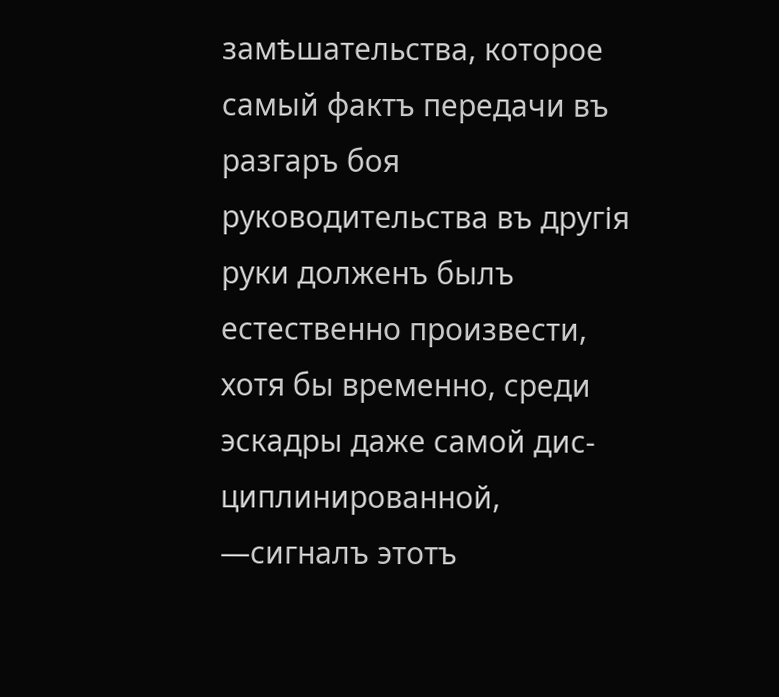замѣшательства, которое самый фактъ передачи въ разгаръ боя руководительства въ другія руки долженъ былъ естественно произвести, хотя бы временно, среди эскадры даже самой дис- циплинированной, —сигналъ этотъ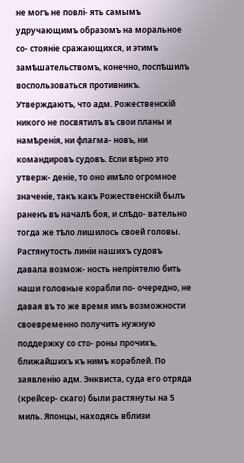не могъ не повлі- ять самымъ удручающимъ образомъ на моральное со- стояніе сражающихся, и этимъ замѣшательствомъ, конечно, поспѣшилъ воспользоваться противникъ. Утверждаютъ, что адм. Рожественскій никого не посвятилъ въ свои планы и намѣренія, ни флагма- новъ, ни командировъ судовъ. Если вѣрно это утверж- деніе, то оно имѣло огромное значеніе, такъ какъ Рожественскій былъ раненъ въ началѣ боя, и слѣдо- вательно тогда же тѣло лишилось своей головы. Растянутость линіи нашихъ судовъ давала возмож- ность непріятелю бить наши головные корабли по- очередно, не давая въ то же время имъ возможности своевременно получить нужную поддержку со сто- роны прочихъ, ближайшихъ къ нимъ кораблей. По заявленію адм. Энквиста, суда его отряда (крейсер- скаго) были растянуты на 5 миль. Японцы, находясь вблизи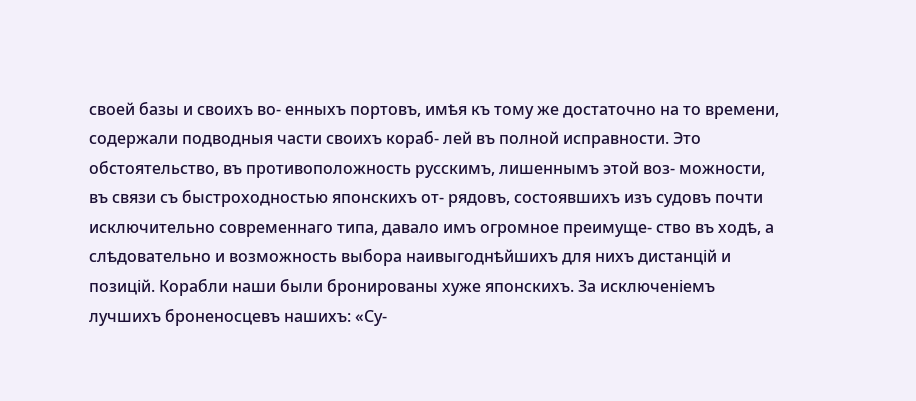своей базы и своихъ во- енныхъ портовъ, имѣя къ тому же достаточно на то времени, содержали подводныя части своихъ кораб- лей въ полной исправности. Это обстоятельство, въ противоположность русскимъ, лишеннымъ этой воз- можности, въ связи съ быстроходностью японскихъ от- рядовъ, состоявшихъ изъ судовъ почти исключительно современнаго типа, давало имъ огромное преимуще- ство въ ходѣ, а слѣдовательно и возможность выбора наивыгоднѣйшихъ для нихъ дистанцій и позицій. Корабли наши были бронированы хуже японскихъ. За исключеніемъ лучшихъ броненосцевъ нашихъ: «Су-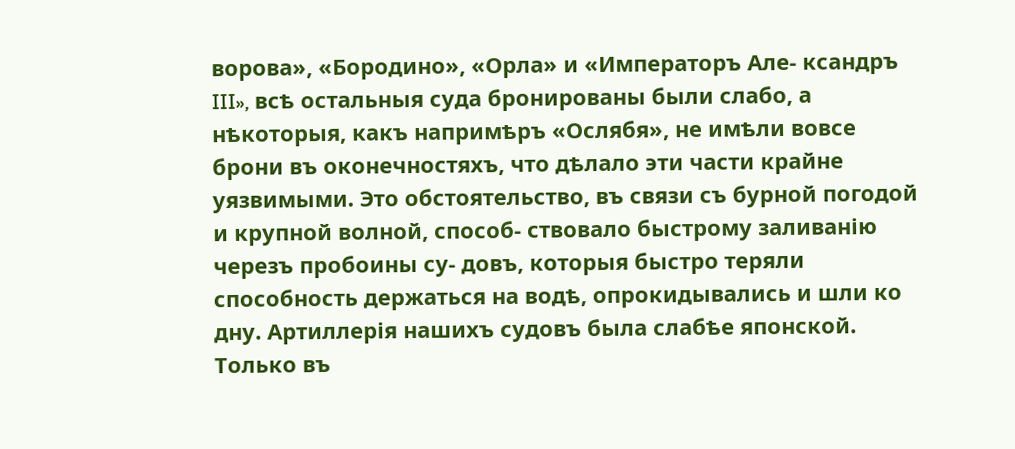ворова», «Бородино», «Орла» и «Императоръ Але- ксандръ III», всѣ остальныя суда бронированы были слабо, а нѣкоторыя, какъ напримѣръ «Ослябя», не имѣли вовсе брони въ оконечностяхъ, что дѣлало эти части крайне уязвимыми. Это обстоятельство, въ связи съ бурной погодой и крупной волной, способ- ствовало быстрому заливанію черезъ пробоины су- довъ, которыя быстро теряли способность держаться на водѣ, опрокидывались и шли ко дну. Артиллерія нашихъ судовъ была слабѣе японской. Только въ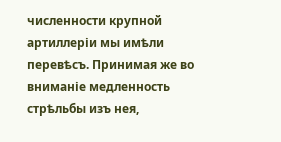численности крупной артиллеріи мы имѣли перевѣсъ. Принимая же во вниманіе медленность стрѣльбы изъ нея,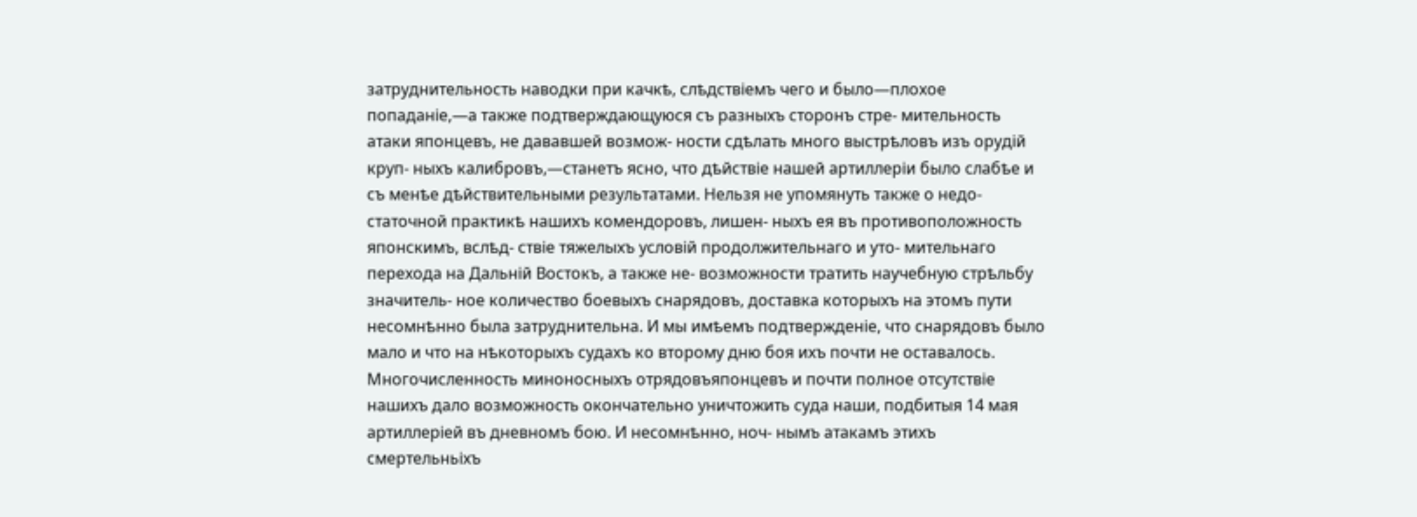затруднительность наводки при качкѣ, слѣдствіемъ чего и было—плохое попаданіе,—а также подтверждающуюся съ разныхъ сторонъ стре- мительность атаки японцевъ, не дававшей возмож- ности сдѣлать много выстрѣловъ изъ орудій круп- ныхъ калибровъ,—станетъ ясно, что дѣйствіе нашей артиллеріи было слабѣе и съ менѣе дѣйствительными результатами. Нельзя не упомянуть также о недо- статочной практикѣ нашихъ комендоровъ, лишен- ныхъ ея въ противоположность японскимъ, вслѣд- ствіе тяжелыхъ условій продолжительнаго и уто- мительнаго перехода на Дальній Востокъ, а также не- возможности тратить научебную стрѣльбу значитель- ное количество боевыхъ снарядовъ, доставка которыхъ на этомъ пути несомнѣнно была затруднительна. И мы имѣемъ подтвержденіе, что снарядовъ было мало и что на нѣкоторыхъ судахъ ко второму дню боя ихъ почти не оставалось. Многочисленность миноносныхъ отрядовъяпонцевъ и почти полное отсутствіе нашихъ дало возможность окончательно уничтожить суда наши, подбитыя 14 мая артиллеріей въ дневномъ бою. И несомнѣнно, ноч- нымъ атакамъ этихъ смертельньіхъ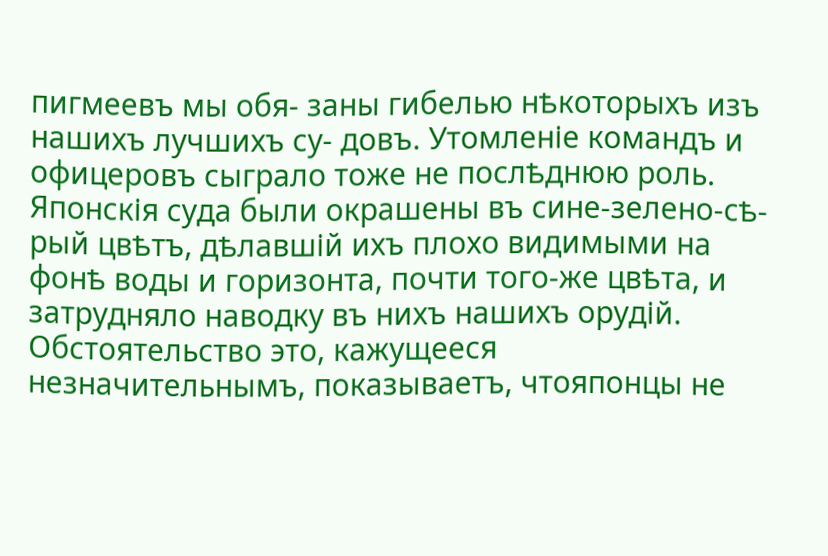пигмеевъ мы обя- заны гибелью нѣкоторыхъ изъ нашихъ лучшихъ су- довъ. Утомленіе командъ и офицеровъ сыграло тоже не послѣднюю роль. Японскія суда были окрашены въ сине-зелено-сѣ- рый цвѣтъ, дѣлавшій ихъ плохо видимыми на фонѣ воды и горизонта, почти того-же цвѣта, и затрудняло наводку въ нихъ нашихъ орудій. Обстоятельство это, кажущееся незначительнымъ, показываетъ, чтояпонцы не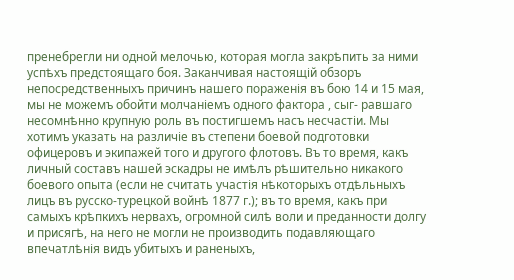пренебрегли ни одной мелочью, которая могла закрѣпить за ними успѣхъ предстоящаго боя. Заканчивая настоящій обзоръ непосредственныхъ причинъ нашего пораженія въ бою 14 и 15 мая, мы не можемъ обойти молчаніемъ одного фактора , сыг- равшаго несомнѣнно крупную роль въ постигшемъ насъ несчастіи. Мы хотимъ указать на различіе въ степени боевой подготовки офицеровъ и экипажей того и другого флотовъ. Въ то время, какъ личный составъ нашей эскадры не имѣлъ рѣшительно никакого боевого опыта (если не считать участія нѣкоторыхъ отдѣльныхъ лицъ въ русско-турецкой войнѣ 1877 г.); въ то время, какъ при самыхъ крѣпкихъ нервахъ, огромной силѣ воли и преданности долгу и присягѣ, на него не могли не производить подавляющаго впечатлѣнія видъ убитыхъ и раненыхъ,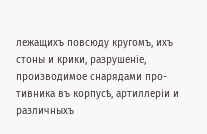лежащихъ повсюду кругомъ, ихъ стоны и крики, разрушеніе, производимое снарядами про- тивника въ корпусѣ, артиллеріи и различныхъ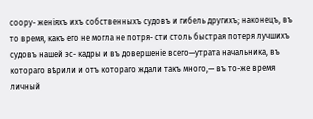соору- женіяхъ ихъ собственныхъ судовъ и гибель другихъ; наконецъ, въ то время, какъ его не могла не потря- сти столь быстрая потеря лучшихъ судовъ нашей эс- кадры и въ довершеніе всего—утрата начальника, въ котораго вѣрили и отъ котораго ждали такъ много,— въ то-же время личный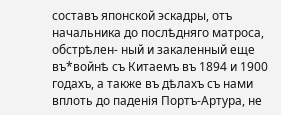составъ японской эскадры, отъ начальника до послѣдняго матроса, обстрѣлен- ный и закаленный еще въ*войнѣ съ Китаемъ въ 1894 и 1900 годахъ, а также въ дѣлахъ съ нами вплоть до паденія Портъ-Артура, не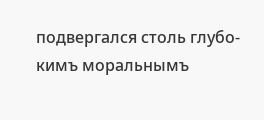подвергался столь глубо- кимъ моральнымъ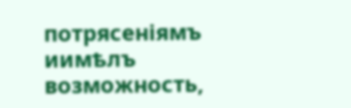потрясеніямъ иимѣлъ возможность,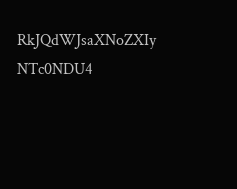RkJQdWJsaXNoZXIy NTc0NDU4